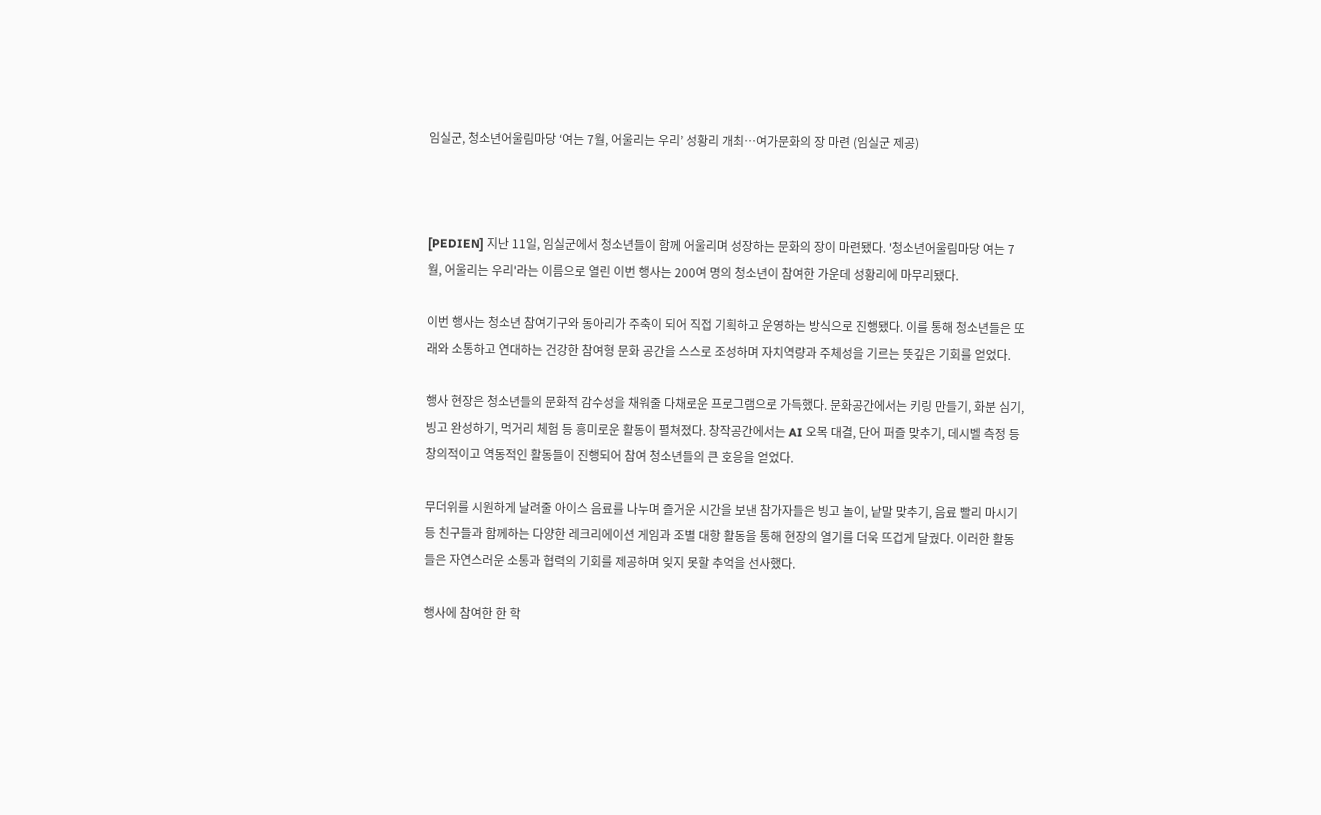임실군, 청소년어울림마당 ‘여는 7월, 어울리는 우리’ 성황리 개최…여가문화의 장 마련 (임실군 제공)



[PEDIEN] 지난 11일, 임실군에서 청소년들이 함께 어울리며 성장하는 문화의 장이 마련됐다. '청소년어울림마당 여는 7월, 어울리는 우리'라는 이름으로 열린 이번 행사는 200여 명의 청소년이 참여한 가운데 성황리에 마무리됐다.

이번 행사는 청소년 참여기구와 동아리가 주축이 되어 직접 기획하고 운영하는 방식으로 진행됐다. 이를 통해 청소년들은 또래와 소통하고 연대하는 건강한 참여형 문화 공간을 스스로 조성하며 자치역량과 주체성을 기르는 뜻깊은 기회를 얻었다.

행사 현장은 청소년들의 문화적 감수성을 채워줄 다채로운 프로그램으로 가득했다. 문화공간에서는 키링 만들기, 화분 심기, 빙고 완성하기, 먹거리 체험 등 흥미로운 활동이 펼쳐졌다. 창작공간에서는 AI 오목 대결, 단어 퍼즐 맞추기, 데시벨 측정 등 창의적이고 역동적인 활동들이 진행되어 참여 청소년들의 큰 호응을 얻었다.

무더위를 시원하게 날려줄 아이스 음료를 나누며 즐거운 시간을 보낸 참가자들은 빙고 놀이, 낱말 맞추기, 음료 빨리 마시기 등 친구들과 함께하는 다양한 레크리에이션 게임과 조별 대항 활동을 통해 현장의 열기를 더욱 뜨겁게 달궜다. 이러한 활동들은 자연스러운 소통과 협력의 기회를 제공하며 잊지 못할 추억을 선사했다.

행사에 참여한 한 학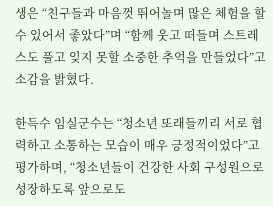생은 “친구들과 마음껏 뛰어놀며 많은 체험을 할 수 있어서 좋았다”며 “함께 웃고 떠들며 스트레스도 풀고 잊지 못할 소중한 추억을 만들었다”고 소감을 밝혔다.

한득수 임실군수는 “청소년 또래들끼리 서로 협력하고 소통하는 모습이 매우 긍정적이었다”고 평가하며, “청소년들이 건강한 사회 구성원으로 성장하도록 앞으로도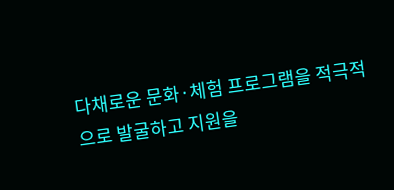다채로운 문화·체험 프로그램을 적극적으로 발굴하고 지원을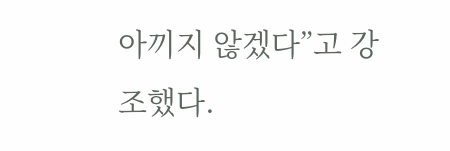아끼지 않겠다”고 강조했다.